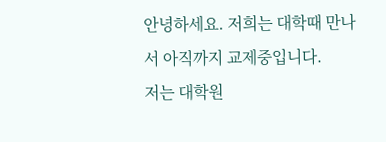안녕하세요. 저희는 대학때 만나서 아직까지 교제중입니다.
저는 대학원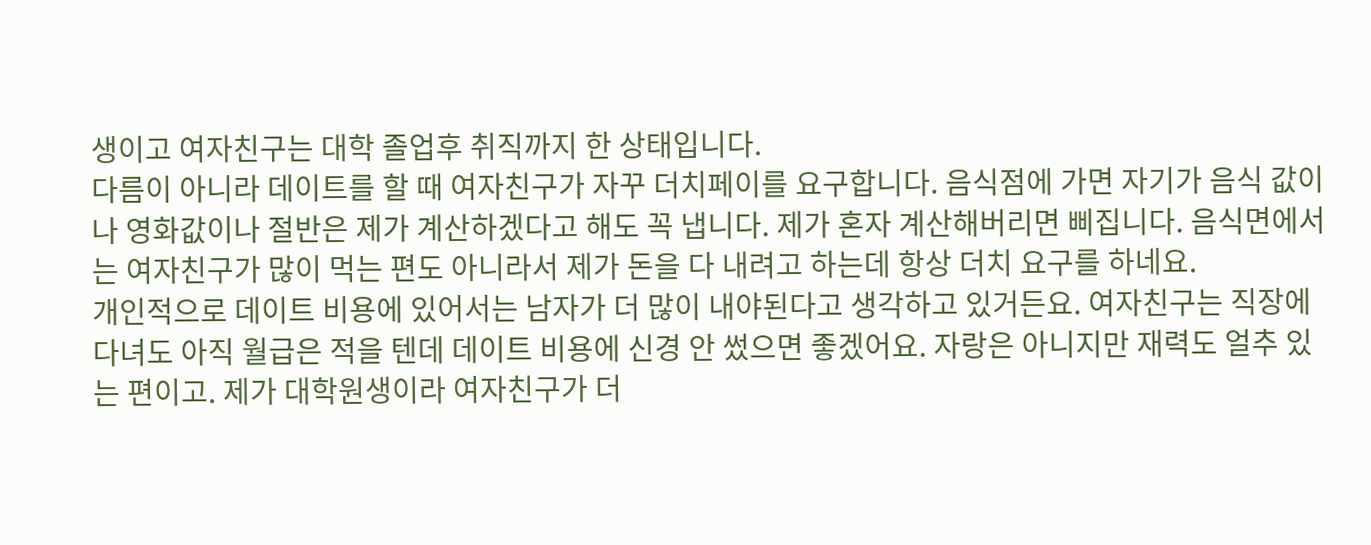생이고 여자친구는 대학 졸업후 취직까지 한 상태입니다.
다름이 아니라 데이트를 할 때 여자친구가 자꾸 더치페이를 요구합니다. 음식점에 가면 자기가 음식 값이나 영화값이나 절반은 제가 계산하겠다고 해도 꼭 냅니다. 제가 혼자 계산해버리면 삐집니다. 음식면에서는 여자친구가 많이 먹는 편도 아니라서 제가 돈을 다 내려고 하는데 항상 더치 요구를 하네요.
개인적으로 데이트 비용에 있어서는 남자가 더 많이 내야된다고 생각하고 있거든요. 여자친구는 직장에 다녀도 아직 월급은 적을 텐데 데이트 비용에 신경 안 썼으면 좋겠어요. 자랑은 아니지만 재력도 얼추 있는 편이고. 제가 대학원생이라 여자친구가 더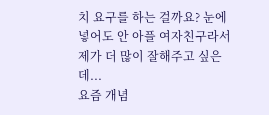치 요구를 하는 걸까요? 눈에 넣어도 안 아플 여자친구라서 제가 더 많이 잘해주고 싶은데...
요즘 개념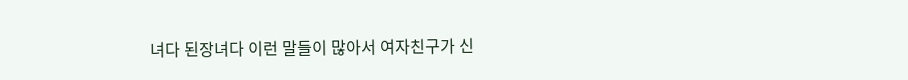녀다 된장녀다 이런 말들이 많아서 여자친구가 신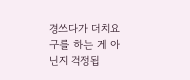경쓰다가 더치요구를 하는 게 아닌지 걱정됩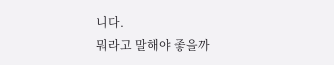니다.
뭐라고 말해야 좋을까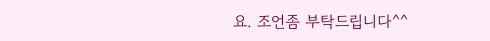요. 조언좀 부탁드립니다^^